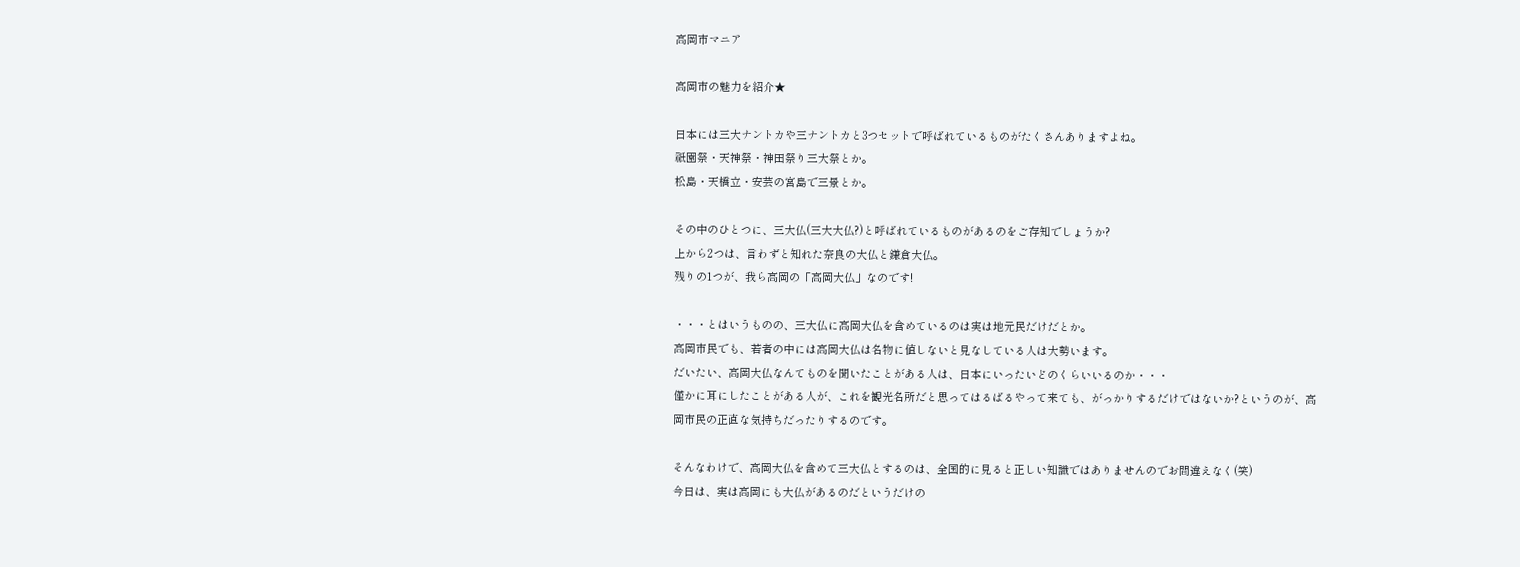高岡市マニア

高岡市の魅力を紹介★

日本には三大ナントカや三ナントカと3つセットで呼ばれているものがたくさんありますよね。
祇園祭・天神祭・神田祭り三大祭とか。
松島・天橋立・安芸の宮島で三景とか。

その中のひとつに、三大仏(三大大仏?)と呼ばれているものがあるのをご存知でしょうか?
上から2つは、言わずと知れた奈良の大仏と鎌倉大仏。
残りの1つが、我ら高岡の「高岡大仏」なのです!

・・・とはいうものの、三大仏に高岡大仏を含めているのは実は地元民だけだとか。
高岡市民でも、若者の中には高岡大仏は名物に値しないと見なしている人は大勢います。
だいたい、高岡大仏なんてものを聞いたことがある人は、日本にいったいどのくらいいるのか・・・
僅かに耳にしたことがある人が、これを観光名所だと思ってはるばるやって来ても、がっかりするだけではないか?というのが、高岡市民の正直な気持ちだったりするのです。

そんなわけで、高岡大仏を含めて三大仏とするのは、全国的に見ると正しい知識ではありませんのでお間違えなく(笑)
今日は、実は高岡にも大仏があるのだというだけの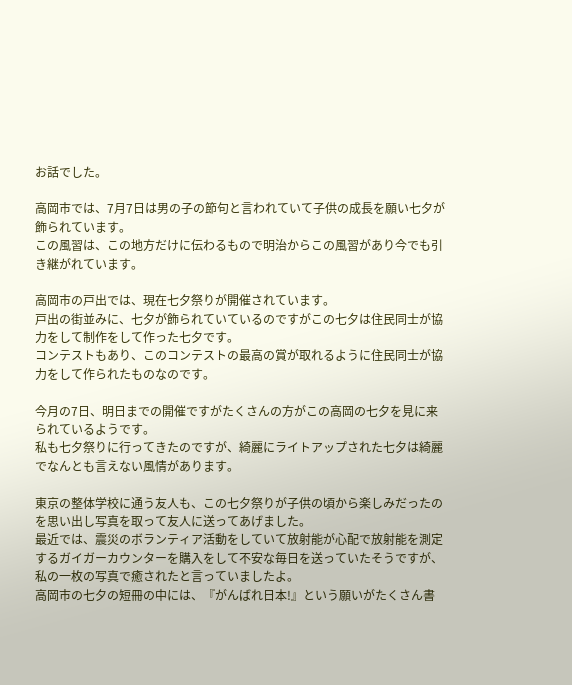お話でした。

高岡市では、7月7日は男の子の節句と言われていて子供の成長を願い七夕が飾られています。
この風習は、この地方だけに伝わるもので明治からこの風習があり今でも引き継がれています。

高岡市の戸出では、現在七夕祭りが開催されています。
戸出の街並みに、七夕が飾られていているのですがこの七夕は住民同士が協力をして制作をして作った七夕です。
コンテストもあり、このコンテストの最高の賞が取れるように住民同士が協力をして作られたものなのです。

今月の7日、明日までの開催ですがたくさんの方がこの高岡の七夕を見に来られているようです。
私も七夕祭りに行ってきたのですが、綺麗にライトアップされた七夕は綺麗でなんとも言えない風情があります。

東京の整体学校に通う友人も、この七夕祭りが子供の頃から楽しみだったのを思い出し写真を取って友人に送ってあげました。
最近では、震災のボランティア活動をしていて放射能が心配で放射能を測定するガイガーカウンターを購入をして不安な毎日を送っていたそうですが、私の一枚の写真で癒されたと言っていましたよ。
高岡市の七夕の短冊の中には、『がんばれ日本!』という願いがたくさん書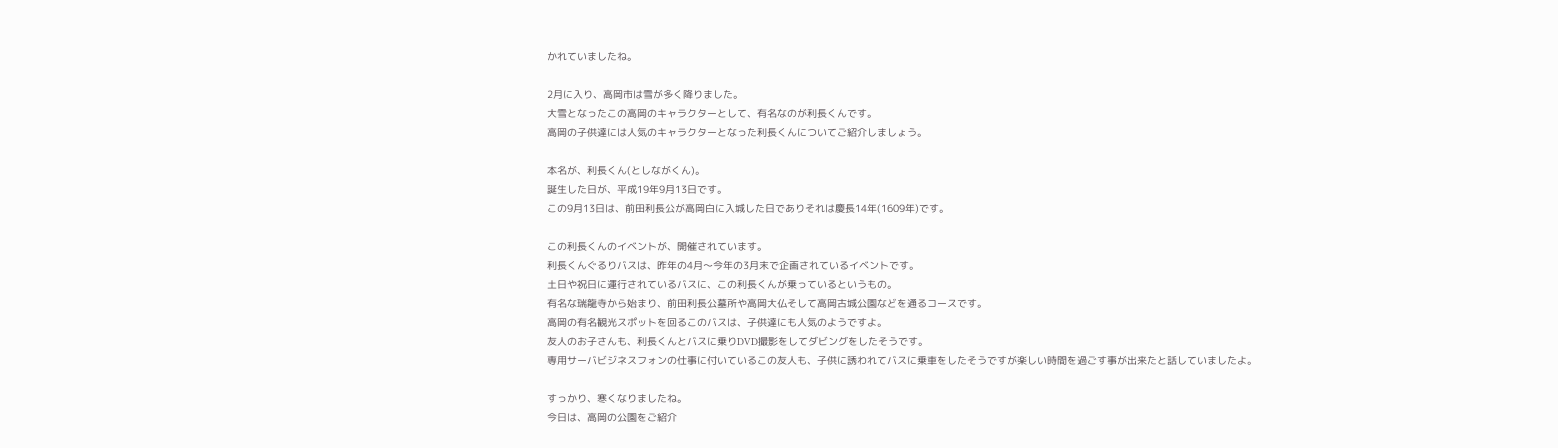かれていましたね。

2月に入り、高岡市は雪が多く降りました。
大雪となったこの高岡のキャラクターとして、有名なのが利長くんです。
高岡の子供達には人気のキャラクターとなった利長くんについてご紹介しましょう。

本名が、利長くん(としながくん)。
誕生した日が、平成19年9月13日です。
この9月13日は、前田利長公が高岡白に入城した日でありそれは慶長14年(1609年)です。

この利長くんのイベントが、開催されています。
利長くんぐるりバスは、昨年の4月〜今年の3月末で企画されているイベントです。
土日や祝日に運行されているバスに、この利長くんが乗っているというもの。
有名な瑞龍寺から始まり、前田利長公墓所や高岡大仏そして高岡古城公園などを通るコースです。
高岡の有名観光スポットを回るこのバスは、子供達にも人気のようですよ。
友人のお子さんも、利長くんとバスに乗りDVD撮影をしてダビングをしたそうです。
専用サーバビジネスフォンの仕事に付いているこの友人も、子供に誘われてバスに乗車をしたそうですが楽しい時間を過ごす事が出来たと話していましたよ。

すっかり、寒くなりましたね。
今日は、高岡の公園をご紹介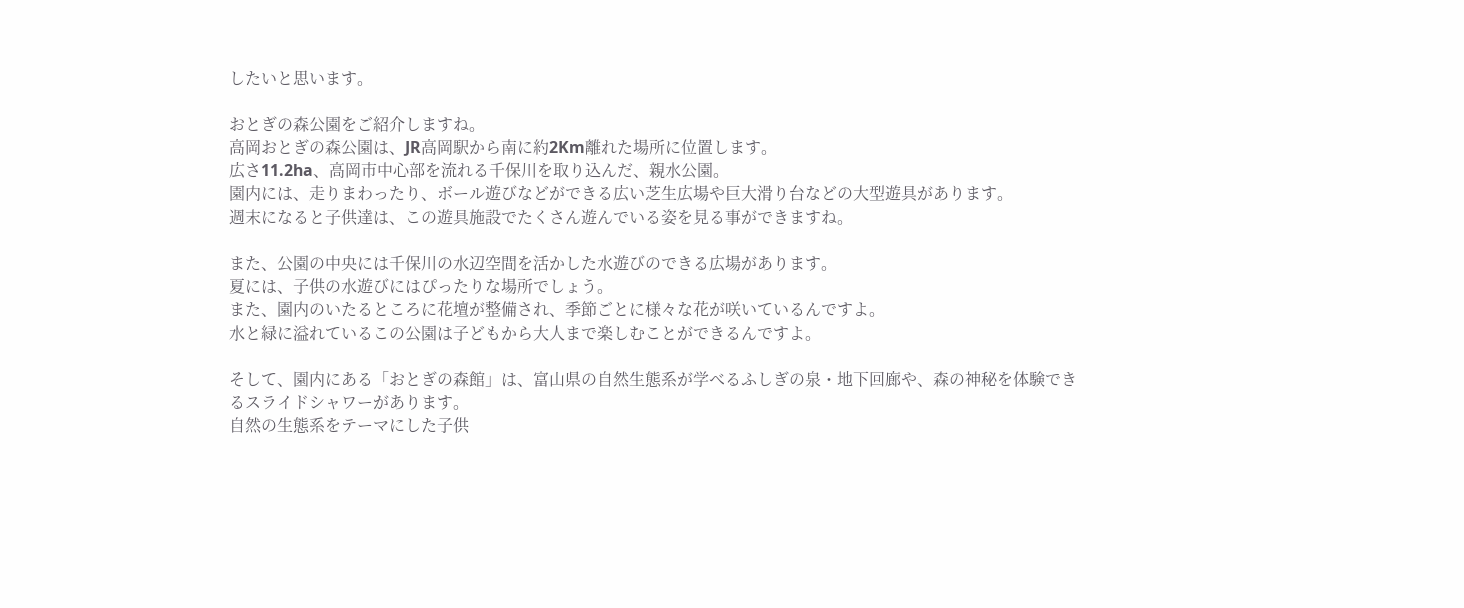したいと思います。

おとぎの森公園をご紹介しますね。
高岡おとぎの森公園は、JR高岡駅から南に約2Km離れた場所に位置します。
広さ11.2ha、高岡市中心部を流れる千保川を取り込んだ、親水公園。
園内には、走りまわったり、ボール遊びなどができる広い芝生広場や巨大滑り台などの大型遊具があります。
週末になると子供達は、この遊具施設でたくさん遊んでいる姿を見る事ができますね。

また、公園の中央には千保川の水辺空間を活かした水遊びのできる広場があります。
夏には、子供の水遊びにはぴったりな場所でしょう。
また、園内のいたるところに花壇が整備され、季節ごとに様々な花が咲いているんですよ。
水と緑に溢れているこの公園は子どもから大人まで楽しむことができるんですよ。

そして、園内にある「おとぎの森館」は、富山県の自然生態系が学べるふしぎの泉・地下回廊や、森の神秘を体験できるスライドシャワーがあります。
自然の生態系をテーマにした子供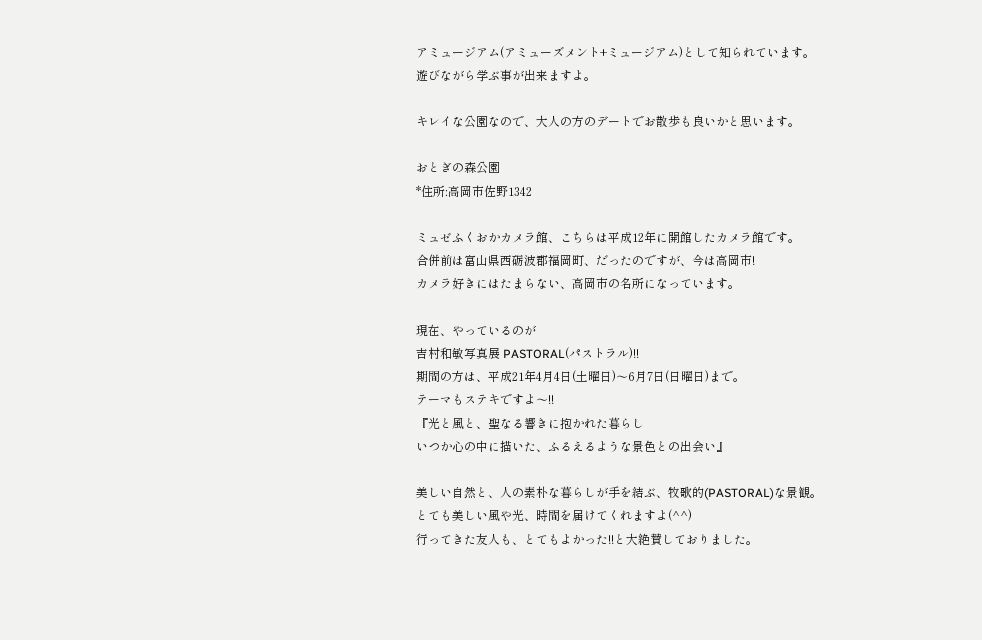アミュージアム(アミューズメント+ミュージアム)として知られています。
遊びながら学ぶ事が出来ますよ。

キレイな公園なので、大人の方のデートでお散歩も良いかと思います。

おとぎの森公園
*住所:高岡市佐野1342

ミュゼふくおかカメラ館、こちらは平成12年に開館したカメラ館です。
合併前は富山県西砺波郡福岡町、だったのですが、今は高岡市!
カメラ好きにはたまらない、高岡市の名所になっています。

現在、やっているのが
吉村和敏写真展 PASTORAL(パストラル)!!
期間の方は、平成21年4月4日(土曜日)〜6月7日(日曜日)まで。
テーマもステキですよ〜!!
『光と風と、聖なる響きに抱かれた暮らし
いつか心の中に描いた、ふるえるような景色との出会い』

美しい自然と、人の素朴な暮らしが手を結ぶ、牧歌的(PASTORAL)な景観。
とても美しい風や光、時間を届けてくれますよ(^^)
行ってきた友人も、とてもよかった!!と大絶賛しておりました。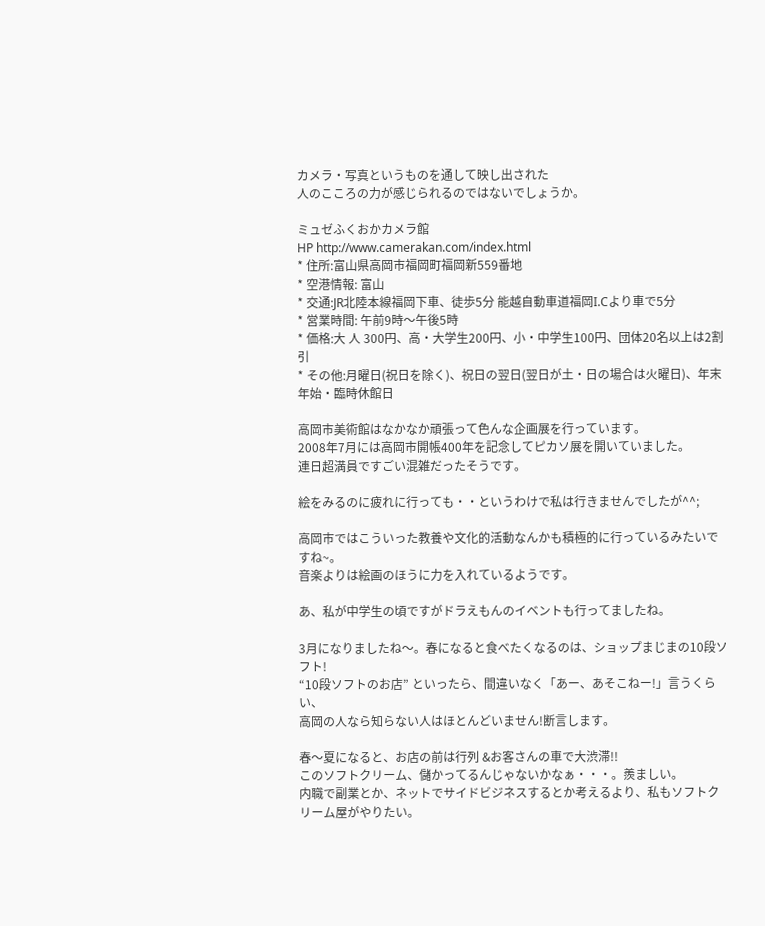カメラ・写真というものを通して映し出された
人のこころの力が感じられるのではないでしょうか。

ミュゼふくおかカメラ館
HP http://www.camerakan.com/index.html
* 住所:富山県高岡市福岡町福岡新559番地
* 空港情報: 富山
* 交通:JR北陸本線福岡下車、徒歩5分 能越自動車道福岡I.Cより車で5分
* 営業時間: 午前9時〜午後5時
* 価格:大 人 300円、高・大学生200円、小・中学生100円、団体20名以上は2割引
* その他:月曜日(祝日を除く)、祝日の翌日(翌日が土・日の場合は火曜日)、年末年始・臨時休館日

高岡市美術館はなかなか頑張って色んな企画展を行っています。
2008年7月には高岡市開帳400年を記念してピカソ展を開いていました。
連日超満員ですごい混雑だったそうです。

絵をみるのに疲れに行っても・・というわけで私は行きませんでしたが^^;

高岡市ではこういった教養や文化的活動なんかも積極的に行っているみたいですね~。
音楽よりは絵画のほうに力を入れているようです。

あ、私が中学生の頃ですがドラえもんのイベントも行ってましたね。

3月になりましたね〜。春になると食べたくなるのは、ショップまじまの10段ソフト!
“10段ソフトのお店” といったら、間違いなく「あー、あそこねー!」言うくらい、
高岡の人なら知らない人はほとんどいません!断言します。

春〜夏になると、お店の前は行列 &お客さんの車で大渋滞!!
このソフトクリーム、儲かってるんじゃないかなぁ・・・。羨ましい。
内職で副業とか、ネットでサイドビジネスするとか考えるより、私もソフトクリーム屋がやりたい。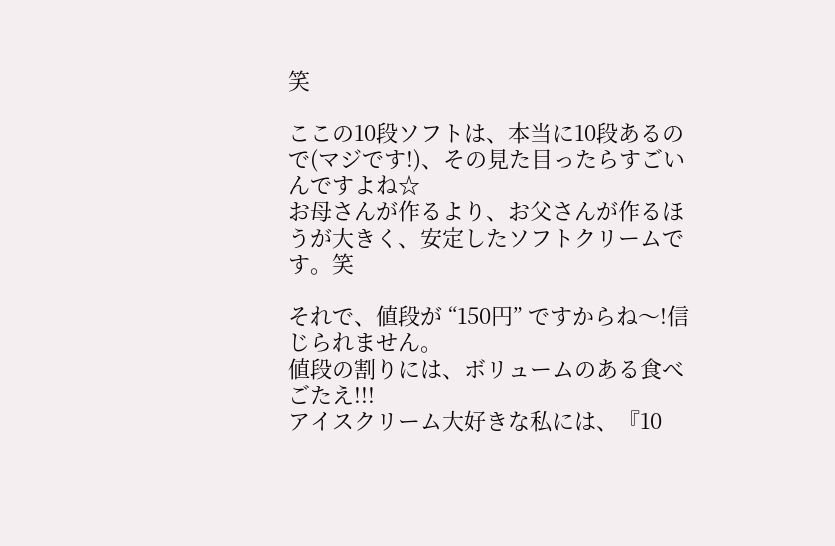笑

ここの10段ソフトは、本当に10段あるので(マジです!)、その見た目ったらすごいんですよね☆
お母さんが作るより、お父さんが作るほうが大きく、安定したソフトクリームです。笑

それで、値段が “150円” ですからね〜!信じられません。
値段の割りには、ボリュームのある食べごたえ!!!
アイスクリーム大好きな私には、『10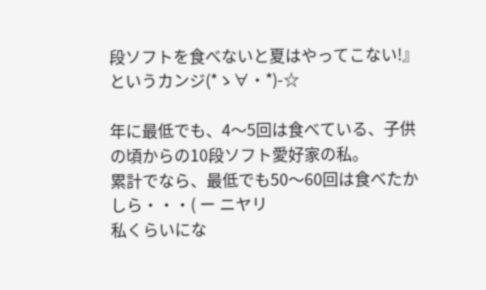段ソフトを食べないと夏はやってこない!』というカンジ(*ゝ∀・*)-☆

年に最低でも、4〜5回は食べている、子供の頃からの10段ソフト愛好家の私。
累計でなら、最低でも50〜60回は食べたかしら・・・( ー ニヤリ
私くらいにな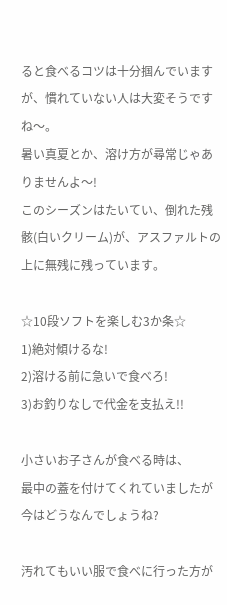ると食べるコツは十分掴んでいますが、慣れていない人は大変そうですね〜。
暑い真夏とか、溶け方が尋常じゃありませんよ〜!
このシーズンはたいてい、倒れた残骸(白いクリーム)が、アスファルトの上に無残に残っています。

☆10段ソフトを楽しむ3か条☆
1)絶対傾けるな!
2)溶ける前に急いで食べろ!
3)お釣りなしで代金を支払え!!

小さいお子さんが食べる時は、
最中の蓋を付けてくれていましたが今はどうなんでしょうね?

汚れてもいい服で食べに行った方が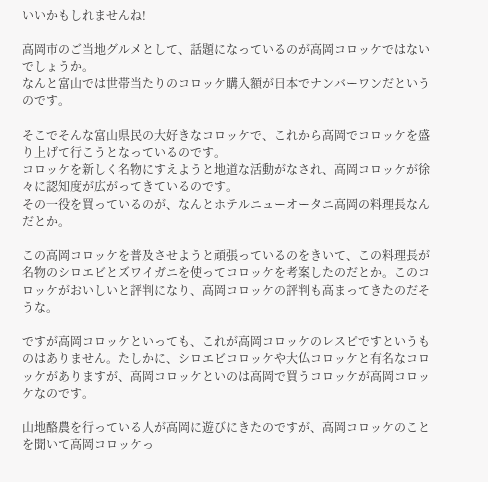いいかもしれませんね!

高岡市のご当地グルメとして、話題になっているのが高岡コロッケではないでしょうか。
なんと富山では世帯当たりのコロッケ購入額が日本でナンバーワンだというのです。

そこでそんな富山県民の大好きなコロッケで、これから高岡でコロッケを盛り上げて行こうとなっているのです。
コロッケを新しく名物にすえようと地道な活動がなされ、高岡コロッケが徐々に認知度が広がってきているのです。
その一役を買っているのが、なんとホテルニューオータニ高岡の料理長なんだとか。

この高岡コロッケを普及させようと頑張っているのをきいて、この料理長が名物のシロエビとズワイガニを使ってコロッケを考案したのだとか。このコロッケがおいしいと評判になり、高岡コロッケの評判も高まってきたのだそうな。

ですが高岡コロッケといっても、これが高岡コロッケのレスピですというものはありません。たしかに、シロエビコロッケや大仏コロッケと有名なコロッケがありますが、高岡コロッケといのは高岡で買うコロッケが高岡コロッケなのです。

山地酪農を行っている人が高岡に遊びにきたのですが、高岡コロッケのことを聞いて高岡コロッケっ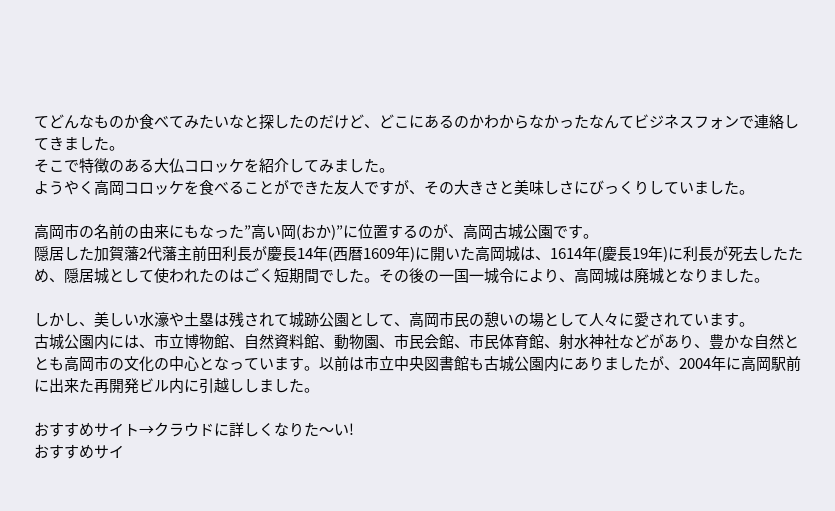てどんなものか食べてみたいなと探したのだけど、どこにあるのかわからなかったなんてビジネスフォンで連絡してきました。
そこで特徴のある大仏コロッケを紹介してみました。
ようやく高岡コロッケを食べることができた友人ですが、その大きさと美味しさにびっくりしていました。

高岡市の名前の由来にもなった”高い岡(おか)”に位置するのが、高岡古城公園です。
隠居した加賀藩2代藩主前田利長が慶長14年(西暦1609年)に開いた高岡城は、1614年(慶長19年)に利長が死去したため、隠居城として使われたのはごく短期間でした。その後の一国一城令により、高岡城は廃城となりました。

しかし、美しい水濠や土塁は残されて城跡公園として、高岡市民の憩いの場として人々に愛されています。
古城公園内には、市立博物館、自然資料館、動物園、市民会館、市民体育館、射水神社などがあり、豊かな自然ととも高岡市の文化の中心となっています。以前は市立中央図書館も古城公園内にありましたが、2004年に高岡駅前に出来た再開発ビル内に引越ししました。

おすすめサイト→クラウドに詳しくなりた〜い!
おすすめサイ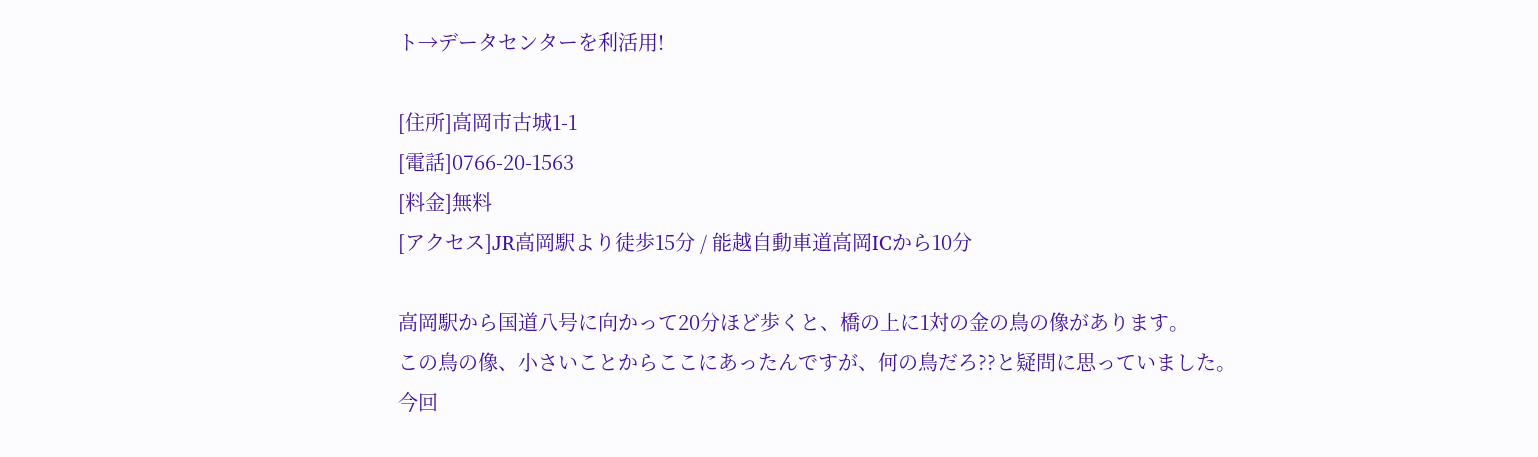ト→データセンターを利活用!

[住所]高岡市古城1-1
[電話]0766-20-1563
[料金]無料
[アクセス]JR高岡駅より徒歩15分 / 能越自動車道高岡ICから10分

高岡駅から国道八号に向かって20分ほど歩くと、橋の上に1対の金の鳥の像があります。
この鳥の像、小さいことからここにあったんですが、何の鳥だろ??と疑問に思っていました。
今回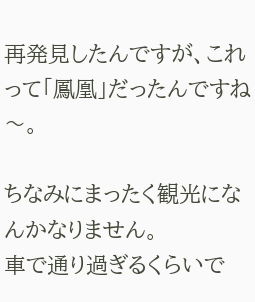再発見したんですが、これって「鳳凰」だったんですね〜。

ちなみにまったく観光になんかなりません。
車で通り過ぎるくらいで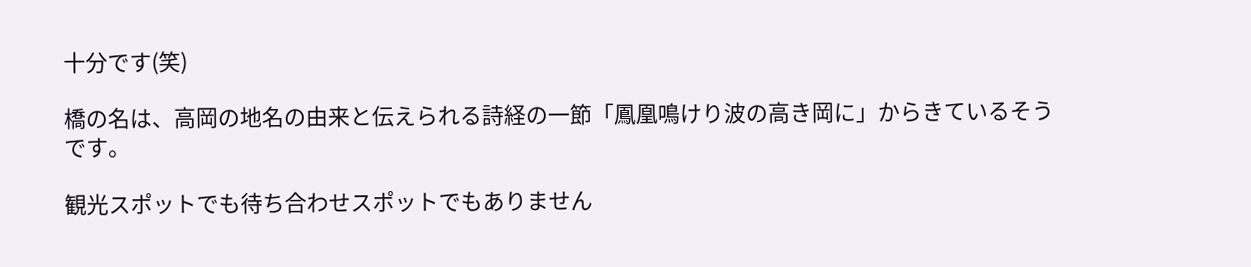十分です(笑)

橋の名は、高岡の地名の由来と伝えられる詩経の一節「鳳凰鳴けり波の高き岡に」からきているそうです。

観光スポットでも待ち合わせスポットでもありません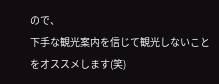ので、
下手な観光案内を信じて観光しないことをオススメします(笑)